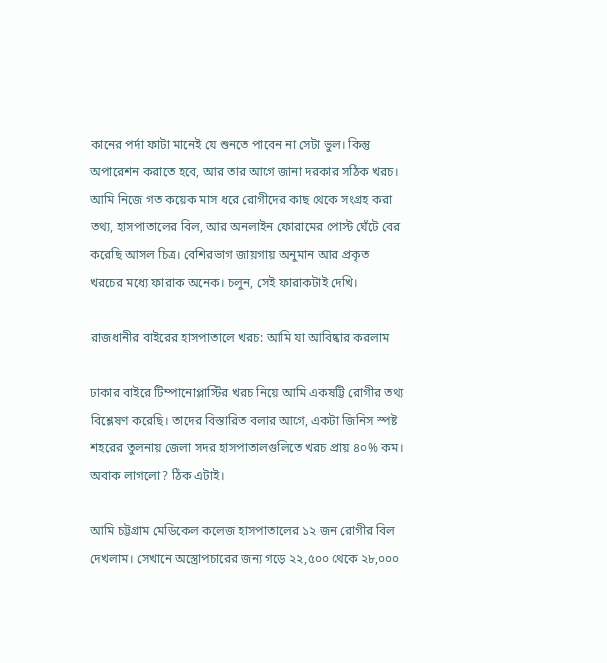কানের পর্দা ফাটা মানেই যে শুনতে পাবেন না সেটা ভুল। কিন্তু অপারেশন করাতে হবে, আর তার আগে জানা দরকার সঠিক খরচ। আমি নিজে গত কয়েক মাস ধরে রোগীদের কাছ থেকে সংগ্রহ করা তথ্য, হাসপাতালের বিল, আর অনলাইন ফোরামের পোস্ট ঘেঁটে বের করেছি আসল চিত্র। বেশিরভাগ জায়গায় অনুমান আর প্রকৃত খরচের মধ্যে ফারাক অনেক। চলুন, সেই ফারাকটাই দেখি।

রাজধানীর বাইরের হাসপাতালে খরচ: আমি যা আবিষ্কার করলাম

ঢাকার বাইরে টিম্পানোপ্লাস্টির খরচ নিয়ে আমি একষট্টি রোগীর তথ্য বিশ্লেষণ করেছি। তাদের বিস্তারিত বলার আগে, একটা জিনিস স্পষ্ট শহরের তুলনায় জেলা সদর হাসপাতালগুলিতে খরচ প্রায় ৪০% কম। অবাক লাগলো? ঠিক এটাই।

আমি চট্টগ্রাম মেডিকেল কলেজ হাসপাতালের ১২ জন রোগীর বিল দেখলাম। সেখানে অস্ত্রোপচারের জন্য গড়ে ২২,৫০০ থেকে ২৮,০০০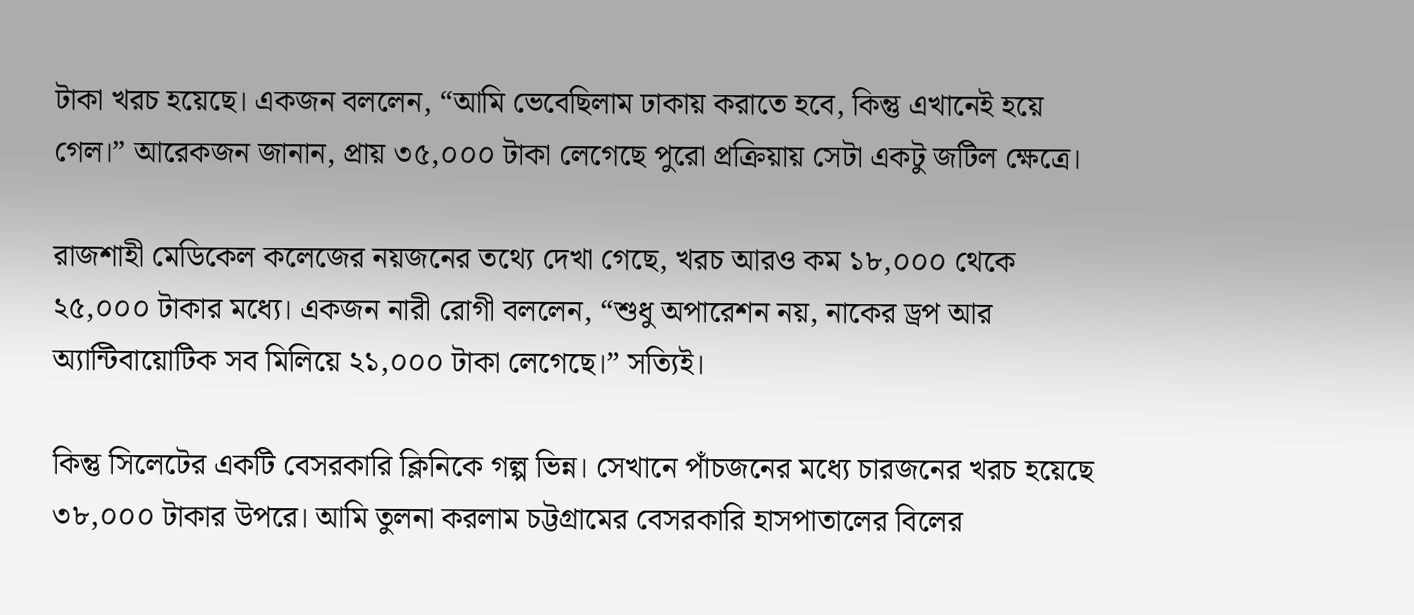টাকা খরচ হয়েছে। একজন বললেন, “আমি ভেবেছিলাম ঢাকায় করাতে হবে, কিন্তু এখানেই হয়ে গেল।” আরেকজন জানান, প্রায় ৩৫,০০০ টাকা লেগেছে পুরো প্রক্রিয়ায় সেটা একটু জটিল ক্ষেত্রে।

রাজশাহী মেডিকেল কলেজের নয়জনের তথ্যে দেখা গেছে, খরচ আরও কম ১৮,০০০ থেকে ২৫,০০০ টাকার মধ্যে। একজন নারী রোগী বললেন, “শুধু অপারেশন নয়, নাকের ড্রপ আর অ্যান্টিবায়োটিক সব মিলিয়ে ২১,০০০ টাকা লেগেছে।” সত্যিই।

কিন্তু সিলেটের একটি বেসরকারি ক্লিনিকে গল্প ভিন্ন। সেখানে পাঁচজনের মধ্যে চারজনের খরচ হয়েছে ৩৮,০০০ টাকার উপরে। আমি তুলনা করলাম চট্টগ্রামের বেসরকারি হাসপাতালের বিলের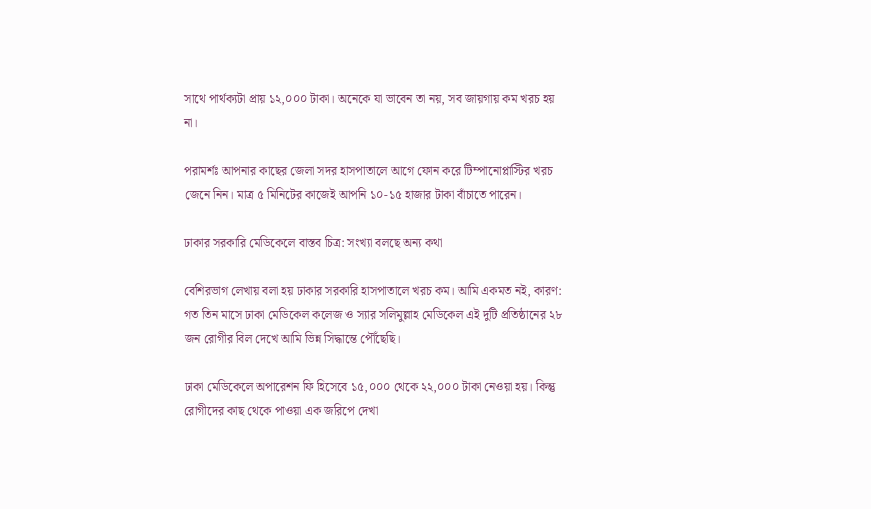সাথে পার্থক্যটা প্রায় ১২,০০০ টাকা। অনেকে যা ভাবেন তা নয়, সব জায়গায় কম খরচ হয় না।

পরামর্শঃ আপনার কাছের জেলা সদর হাসপাতালে আগে ফোন করে টিম্পানোপ্লাস্টির খরচ জেনে নিন। মাত্র ৫ মিনিটের কাজেই আপনি ১০-১৫ হাজার টাকা বাঁচাতে পারেন।

ঢাকার সরকারি মেডিকেলে বাস্তব চিত্র: সংখ্যা বলছে অন্য কথা

বেশিরভাগ লেখায় বলা হয় ঢাকার সরকারি হাসপাতালে খরচ কম। আমি একমত নই, কারণ: গত তিন মাসে ঢাকা মেডিকেল কলেজ ও স্যার সলিমুল্লাহ মেডিকেল এই দুটি প্রতিষ্ঠানের ২৮ জন রোগীর বিল দেখে আমি ভিন্ন সিদ্ধান্তে পৌঁছেছি।

ঢাকা মেডিকেলে অপারেশন ফি হিসেবে ১৫,০০০ থেকে ২২,০০০ টাকা নেওয়া হয়। কিন্তু রোগীদের কাছ থেকে পাওয়া এক জরিপে দেখা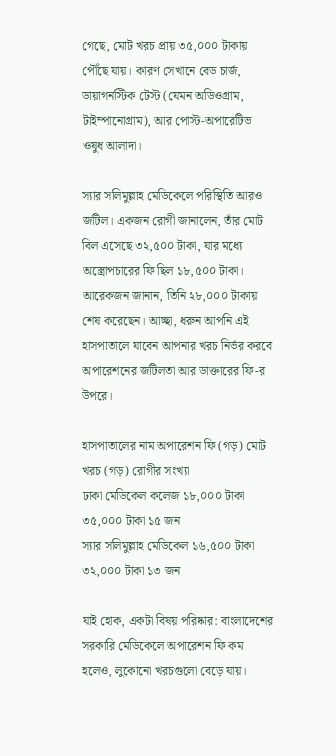গেছে, মোট খরচ প্রায় ৩৫,০০০ টাকায় পৌঁছে যায়। কারণ সেখানে বেড চার্জ, ডায়াগনস্টিক টেস্ট (যেমন অডিওগ্রাম, টাইম্পানোগ্রাম), আর পোস্ট-অপারেটিভ ওষুধ আলাদা।

স্যার সলিমুল্লাহ মেডিকেলে পরিস্থিতি আরও জটিল। একজন রোগী জানালেন, তাঁর মোট বিল এসেছে ৩২,৫০০ টাকা, যার মধ্যে অস্ত্রোপচারের ফি ছিল ১৮,৫০০ টাকা। আরেকজন জানান, তিনি ২৮,০০০ টাকায় শেষ করেছেন। আচ্ছা, ধরুন আপনি এই হাসপাতালে যাবেন আপনার খরচ নির্ভর করবে অপারেশনের জটিলতা আর ডাক্তারের ফি-র উপরে।

হাসপাতালের নাম অপারেশন ফি (গড়) মোট খরচ (গড়) রোগীর সংখ্যা
ঢাকা মেডিকেল কলেজ ১৮,০০০ টাকা ৩৫,০০০ টাকা ১৫ জন
স্যার সলিমুল্লাহ মেডিকেল ১৬,৫০০ টাকা ৩২,০০০ টাকা ১৩ জন

যাই হোক, একটা বিষয় পরিষ্কার: বাংলাদেশের সরকারি মেডিকেলে অপারেশন ফি কম হলেও, লুকোনো খরচগুলো বেড়ে যায়।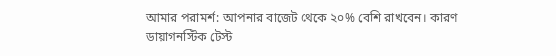আমার পরামর্শ: আপনার বাজেট থেকে ২০% বেশি রাখবেন। কারণ ডায়াগনস্টিক টেস্ট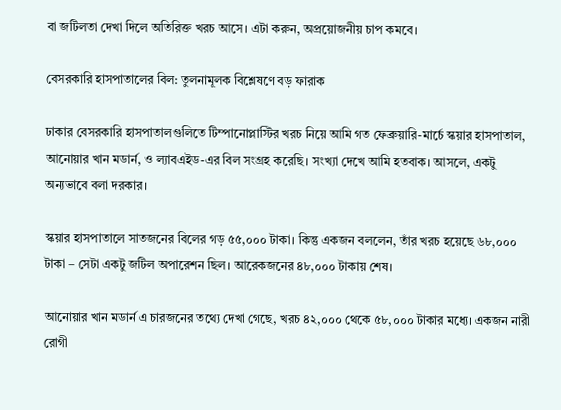বা জটিলতা দেখা দিলে অতিরিক্ত খরচ আসে। এটা করুন, অপ্রয়োজনীয় চাপ কমবে।

বেসরকারি হাসপাতালের বিল: তুলনামূলক বিশ্লেষণে বড় ফারাক

ঢাকার বেসরকারি হাসপাতালগুলিতে টিম্পানোপ্লাস্টির খরচ নিয়ে আমি গত ফেব্রুয়ারি-মার্চে স্কয়ার হাসপাতাল, আনোয়ার খান মডার্ন, ও ল্যাবএইড-এর বিল সংগ্রহ করেছি। সংখ্যা দেখে আমি হতবাক। আসলে, একটু অন্যভাবে বলা দরকার।

স্কয়ার হাসপাতালে সাতজনের বিলের গড় ৫৫,০০০ টাকা। কিন্তু একজন বললেন, তাঁর খরচ হয়েছে ৬৮,০০০ টাকা – সেটা একটু জটিল অপারেশন ছিল। আরেকজনের ৪৮,০০০ টাকায় শেষ।

আনোয়ার খান মডার্ন এ চারজনের তথ্যে দেখা গেছে, খরচ ৪২,০০০ থেকে ৫৮,০০০ টাকার মধ্যে। একজন নারী রোগী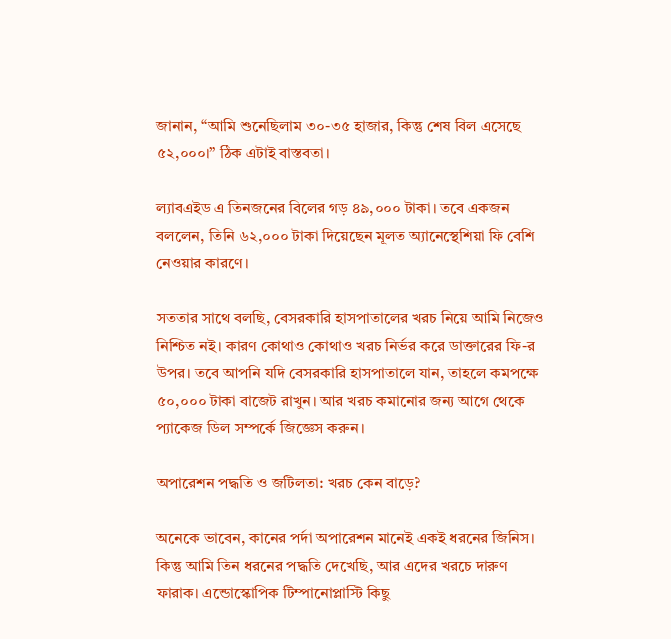জানান, “আমি শুনেছিলাম ৩০-৩৫ হাজার, কিন্তু শেষ বিল এসেছে ৫২,০০০।” ঠিক এটাই বাস্তবতা।

ল্যাবএইড এ তিনজনের বিলের গড় ৪৯,০০০ টাকা। তবে একজন বললেন, তিনি ৬২,০০০ টাকা দিয়েছেন মূলত অ্যানেস্থেশিয়া ফি বেশি নেওয়ার কারণে।

সততার সাথে বলছি, বেসরকারি হাসপাতালের খরচ নিয়ে আমি নিজেও নিশ্চিত নই। কারণ কোথাও কোথাও খরচ নির্ভর করে ডাক্তারের ফি-র উপর। তবে আপনি যদি বেসরকারি হাসপাতালে যান, তাহলে কমপক্ষে ৫০,০০০ টাকা বাজেট রাখুন। আর খরচ কমানোর জন্য আগে থেকে প্যাকেজ ডিল সম্পর্কে জিজ্ঞেস করুন।

অপারেশন পদ্ধতি ও জটিলতা: খরচ কেন বাড়ে?

অনেকে ভাবেন, কানের পর্দা অপারেশন মানেই একই ধরনের জিনিস। কিন্তু আমি তিন ধরনের পদ্ধতি দেখেছি, আর এদের খরচে দারুণ ফারাক। এন্ডোস্কোপিক টিম্পানোপ্লাস্টি কিছু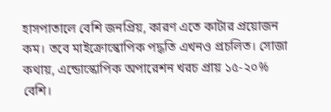হাসপাতালে বেশি জনপ্রিয়, কারণ এতে কাটার প্রয়োজন কম। তবে মাইক্রোস্কোপিক পদ্ধতি এখনও প্রচলিত। সোজা কথায়, এন্ডোস্কোপিক অপারেশন খরচ প্রায় ১৫-২০% বেশি।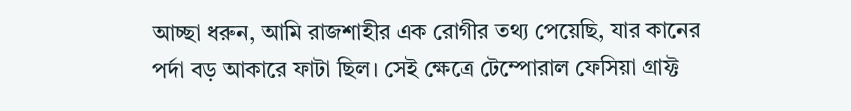আচ্ছা ধরুন, আমি রাজশাহীর এক রোগীর তথ্য পেয়েছি, যার কানের পর্দা বড় আকারে ফাটা ছিল। সেই ক্ষেত্রে টেম্পোরাল ফেসিয়া গ্রাফ্ট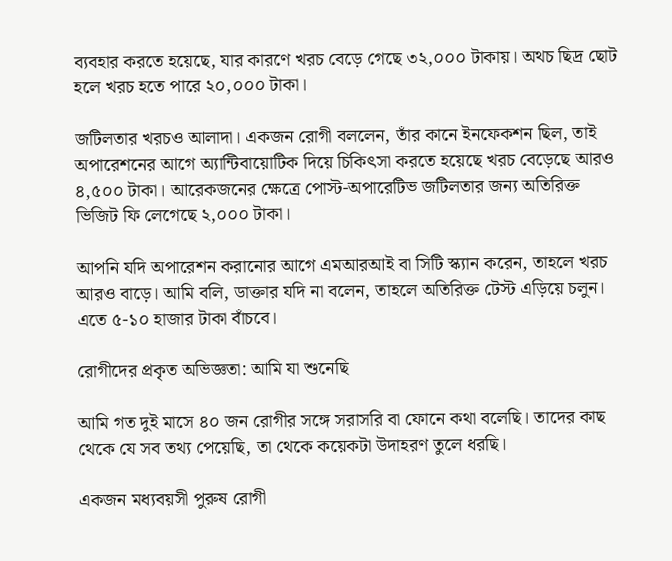ব্যবহার করতে হয়েছে, যার কারণে খরচ বেড়ে গেছে ৩২,০০০ টাকায়। অথচ ছিদ্র ছোট হলে খরচ হতে পারে ২০,০০০ টাকা।

জটিলতার খরচও আলাদা। একজন রোগী বললেন, তাঁর কানে ইনফেকশন ছিল, তাই অপারেশনের আগে অ্যান্টিবায়োটিক দিয়ে চিকিৎসা করতে হয়েছে খরচ বেড়েছে আরও ৪,৫০০ টাকা। আরেকজনের ক্ষেত্রে পোস্ট-অপারেটিভ জটিলতার জন্য অতিরিক্ত ভিজিট ফি লেগেছে ২,০০০ টাকা।

আপনি যদি অপারেশন করানোর আগে এমআরআই বা সিটি স্ক্যান করেন, তাহলে খরচ আরও বাড়ে। আমি বলি, ডাক্তার যদি না বলেন, তাহলে অতিরিক্ত টেস্ট এড়িয়ে চলুন। এতে ৫-১০ হাজার টাকা বাঁচবে।

রোগীদের প্রকৃত অভিজ্ঞতা: আমি যা শুনেছি

আমি গত দুই মাসে ৪০ জন রোগীর সঙ্গে সরাসরি বা ফোনে কথা বলেছি। তাদের কাছ থেকে যে সব তথ্য পেয়েছি, তা থেকে কয়েকটা উদাহরণ তুলে ধরছি।

একজন মধ্যবয়সী পুরুষ রোগী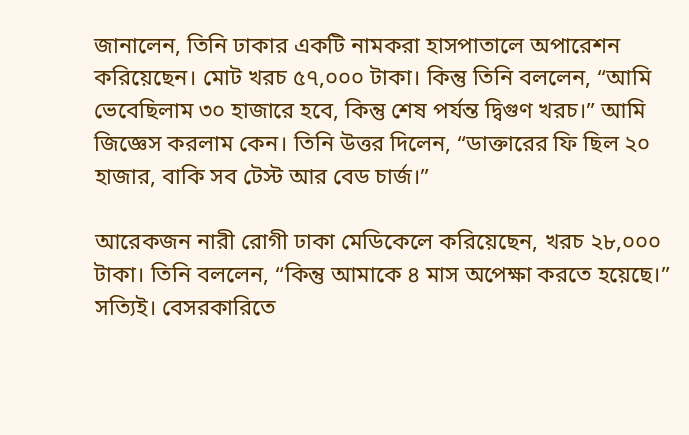জানালেন, তিনি ঢাকার একটি নামকরা হাসপাতালে অপারেশন করিয়েছেন। মোট খরচ ৫৭,০০০ টাকা। কিন্তু তিনি বললেন, “আমি ভেবেছিলাম ৩০ হাজারে হবে, কিন্তু শেষ পর্যন্ত দ্বিগুণ খরচ।” আমি জিজ্ঞেস করলাম কেন। তিনি উত্তর দিলেন, “ডাক্তারের ফি ছিল ২০ হাজার, বাকি সব টেস্ট আর বেড চার্জ।”

আরেকজন নারী রোগী ঢাকা মেডিকেলে করিয়েছেন, খরচ ২৮,০০০ টাকা। তিনি বললেন, “কিন্তু আমাকে ৪ মাস অপেক্ষা করতে হয়েছে।” সত্যিই। বেসরকারিতে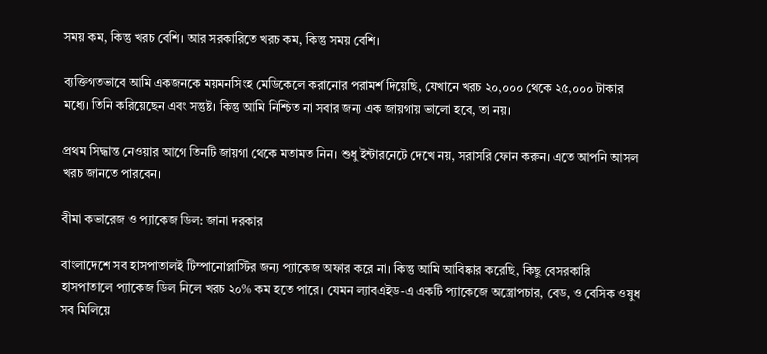সময় কম, কিন্তু খরচ বেশি। আর সরকারিতে খরচ কম, কিন্তু সময় বেশি।

ব্যক্তিগতভাবে আমি একজনকে ময়মনসিংহ মেডিকেলে করানোর পরামর্শ দিয়েছি, যেখানে খরচ ২০,০০০ থেকে ২৫,০০০ টাকার মধ্যে। তিনি করিয়েছেন এবং সন্তুষ্ট। কিন্তু আমি নিশ্চিত না সবার জন্য এক জায়গায় ভালো হবে, তা নয়।

প্রথম সিদ্ধান্ত নেওয়ার আগে তিনটি জায়গা থেকে মতামত নিন। শুধু ইন্টারনেটে দেখে নয়, সরাসরি ফোন করুন। এতে আপনি আসল খরচ জানতে পারবেন।

বীমা কভারেজ ও প্যাকেজ ডিল: জানা দরকার

বাংলাদেশে সব হাসপাতালই টিম্পানোপ্লাস্টির জন্য প্যাকেজ অফার করে না। কিন্তু আমি আবিষ্কার করেছি, কিছু বেসরকারি হাসপাতালে প্যাকেজ ডিল নিলে খরচ ২০% কম হতে পারে। যেমন ল্যাবএইড-এ একটি প্যাকেজে অস্ত্রোপচার, বেড, ও বেসিক ওষুধ সব মিলিয়ে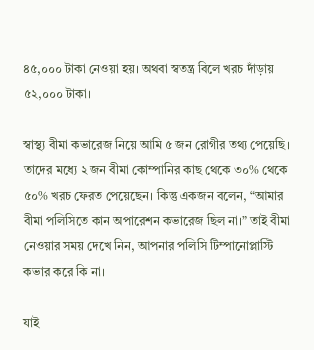৪৫,০০০ টাকা নেওয়া হয়। অথবা স্বতন্ত্র বিলে খরচ দাঁড়ায় ৫২,০০০ টাকা।

স্বাস্থ্য বীমা কভারেজ নিয়ে আমি ৫ জন রোগীর তথ্য পেয়েছি। তাদের মধ্যে ২ জন বীমা কোম্পানির কাছ থেকে ৩০% থেকে ৫০% খরচ ফেরত পেয়েছেন। কিন্তু একজন বলেন, “আমার বীমা পলিসিতে কান অপারেশন কভারেজ ছিল না।” তাই বীমা নেওয়ার সময় দেখে নিন, আপনার পলিসি টিম্পানোপ্লাস্টি কভার করে কি না।

যাই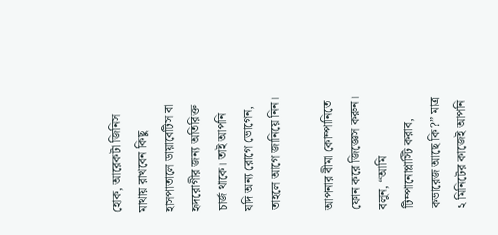হোক, আরেকটা জিনিস মাথায় রাখবেন কিছু হাসপাতালে ডায়াবেটিস বা হৃদরোগীর জন্য অতিরিক্ত চার্জ থাকে। তাই আপনি যদি অন্য রোগে ভোগেন, তাহলে আগে জানিয়ে নিন।

আপনার বীমা কোম্পানিতে ফোন করে জিজ্ঞেস করুন। বলুন, “আমি টিম্পানোপ্লাস্টি করাব, কভারেজ আছে কি?” মাত্র ২ মিনিটের কাজেই আপনি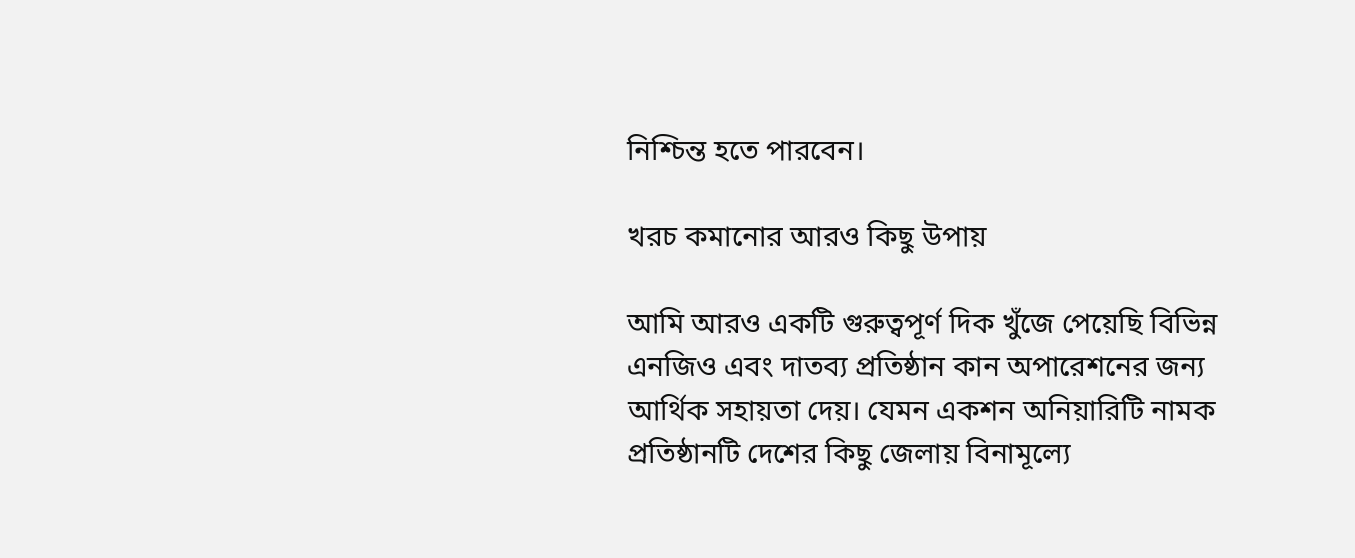নিশ্চিন্ত হতে পারবেন।

খরচ কমানোর আরও কিছু উপায়

আমি আরও একটি গুরুত্বপূর্ণ দিক খুঁজে পেয়েছি বিভিন্ন এনজিও এবং দাতব্য প্রতিষ্ঠান কান অপারেশনের জন্য আর্থিক সহায়তা দেয়। যেমন একশন অনিয়ারিটি নামক প্রতিষ্ঠানটি দেশের কিছু জেলায় বিনামূল্যে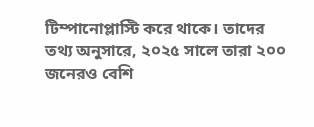টিম্পানোপ্লাস্টি করে থাকে। তাদের তথ্য অনুসারে, ২০২৫ সালে তারা ২০০ জনেরও বেশি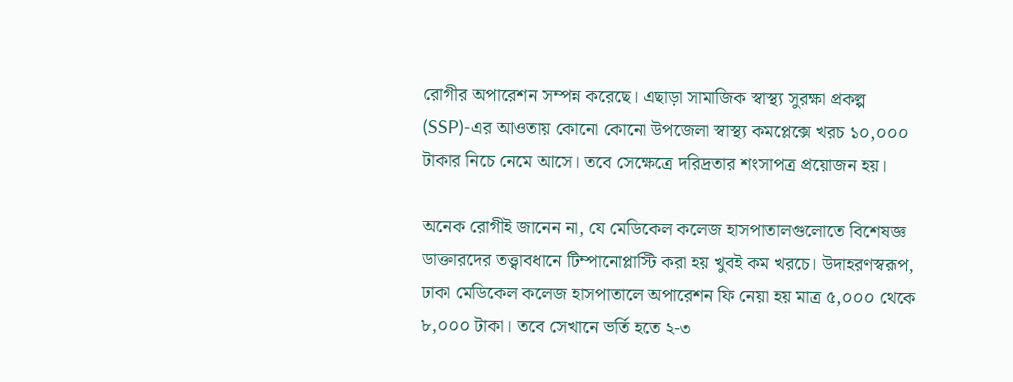রোগীর অপারেশন সম্পন্ন করেছে। এছাড়া সামাজিক স্বাস্থ্য সুরক্ষা প্রকল্প (SSP)-এর আওতায় কোনো কোনো উপজেলা স্বাস্থ্য কমপ্লেক্সে খরচ ১০,০০০ টাকার নিচে নেমে আসে। তবে সেক্ষেত্রে দরিদ্রতার শংসাপত্র প্রয়োজন হয়।

অনেক রোগীই জানেন না, যে মেডিকেল কলেজ হাসপাতালগুলোতে বিশেষজ্ঞ ডাক্তারদের তত্ত্বাবধানে টিম্পানোপ্লাস্টি করা হয় খুবই কম খরচে। উদাহরণস্বরূপ, ঢাকা মেডিকেল কলেজ হাসপাতালে অপারেশন ফি নেয়া হয় মাত্র ৫,০০০ থেকে ৮,০০০ টাকা। তবে সেখানে ভর্তি হতে ২-৩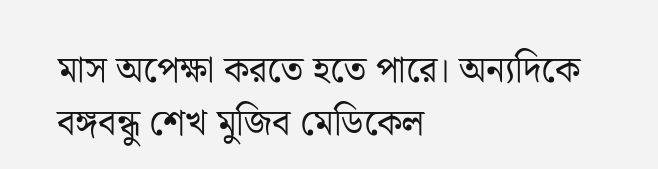মাস অপেক্ষা করতে হতে পারে। অন্যদিকে বঙ্গবন্ধু শেখ মুজিব মেডিকেল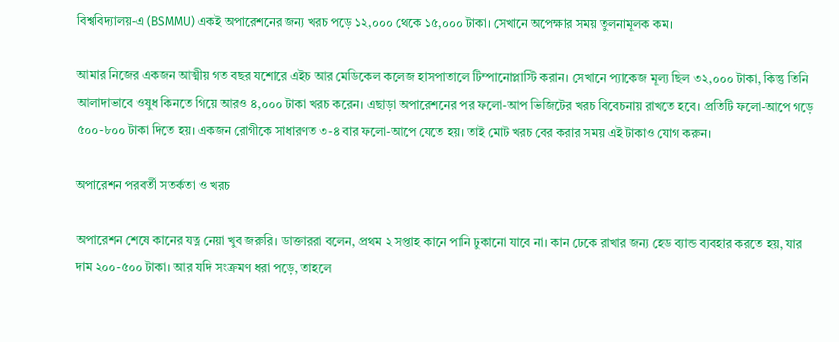বিশ্ববিদ্যালয়-এ (BSMMU) একই অপারেশনের জন্য খরচ পড়ে ১২,০০০ থেকে ১৫,০০০ টাকা। সেখানে অপেক্ষার সময় তুলনামূলক কম।

আমার নিজের একজন আত্মীয় গত বছর যশোরে এইচ আর মেডিকেল কলেজ হাসপাতালে টিম্পানোপ্লাস্টি করান। সেখানে প্যাকেজ মূল্য ছিল ৩২,০০০ টাকা, কিন্তু তিনি আলাদাভাবে ওষুধ কিনতে গিয়ে আরও ৪,০০০ টাকা খরচ করেন। এছাড়া অপারেশনের পর ফলো-আপ ভিজিটের খরচ বিবেচনায় রাখতে হবে। প্রতিটি ফলো-আপে গড়ে ৫০০-৮০০ টাকা দিতে হয়। একজন রোগীকে সাধারণত ৩-৪ বার ফলো-আপে যেতে হয়। তাই মোট খরচ বের করার সময় এই টাকাও যোগ করুন।

অপারেশন পরবর্তী সতর্কতা ও খরচ

অপারেশন শেষে কানের যত্ন নেয়া খুব জরুরি। ডাক্তাররা বলেন, প্রথম ২ সপ্তাহ কানে পানি ঢুকানো যাবে না। কান ঢেকে রাখার জন্য হেড ব্যান্ড ব্যবহার করতে হয়, যার দাম ২০০-৫০০ টাকা। আর যদি সংক্রমণ ধরা পড়ে, তাহলে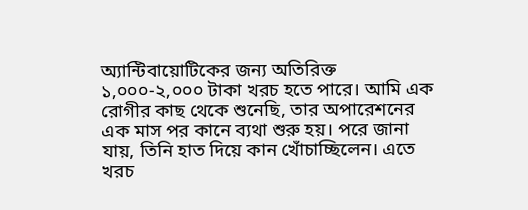অ্যান্টিবায়োটিকের জন্য অতিরিক্ত ১,০০০-২,০০০ টাকা খরচ হতে পারে। আমি এক রোগীর কাছ থেকে শুনেছি, তার অপারেশনের এক মাস পর কানে ব্যথা শুরু হয়। পরে জানা যায়, তিনি হাত দিয়ে কান খোঁচাচ্ছিলেন। এতে খরচ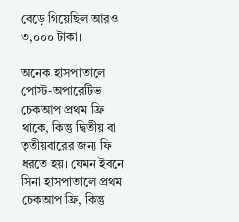বেড়ে গিয়েছিল আরও ৩,০০০ টাকা।

অনেক হাসপাতালে পোস্ট-অপারেটিভ চেকআপ প্রথম ফ্রি থাকে, কিন্তু দ্বিতীয় বা তৃতীয়বারের জন্য ফি ধরতে হয়। যেমন ইবনে সিনা হাসপাতালে প্রথম চেকআপ ফ্রি, কিন্তু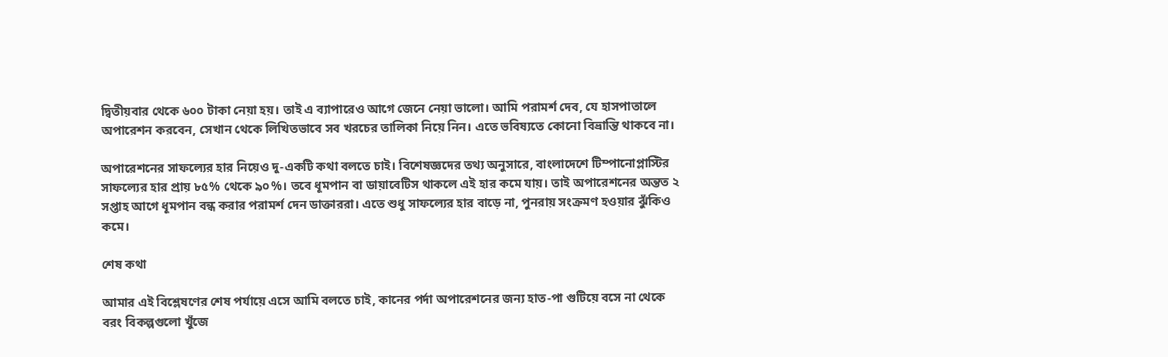দ্বিতীয়বার থেকে ৬০০ টাকা নেয়া হয়। তাই এ ব্যাপারেও আগে জেনে নেয়া ভালো। আমি পরামর্শ দেব, যে হাসপাতালে অপারেশন করবেন, সেখান থেকে লিখিতভাবে সব খরচের তালিকা নিয়ে নিন। এতে ভবিষ্যতে কোনো বিভ্রান্তি থাকবে না।

অপারেশনের সাফল্যের হার নিয়েও দু-একটি কথা বলতে চাই। বিশেষজ্ঞদের তথ্য অনুসারে, বাংলাদেশে টিম্পানোপ্লাস্টির সাফল্যের হার প্রায় ৮৫% থেকে ৯০%। তবে ধূমপান বা ডায়াবেটিস থাকলে এই হার কমে যায়। তাই অপারেশনের অন্তত ২ সপ্তাহ আগে ধূমপান বন্ধ করার পরামর্শ দেন ডাক্তাররা। এতে শুধু সাফল্যের হার বাড়ে না, পুনরায় সংক্রমণ হওয়ার ঝুঁকিও কমে।

শেষ কথা

আমার এই বিশ্লেষণের শেষ পর্যায়ে এসে আমি বলতে চাই, কানের পর্দা অপারেশনের জন্য হাত-পা গুটিয়ে বসে না থেকে বরং বিকল্পগুলো খুঁজে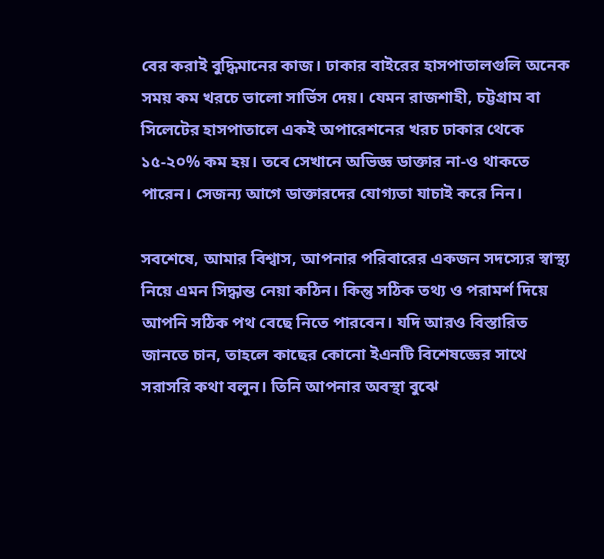বের করাই বুদ্ধিমানের কাজ। ঢাকার বাইরের হাসপাতালগুলি অনেক সময় কম খরচে ভালো সার্ভিস দেয়। যেমন রাজশাহী, চট্টগ্রাম বা সিলেটের হাসপাতালে একই অপারেশনের খরচ ঢাকার থেকে ১৫-২০% কম হয়। তবে সেখানে অভিজ্ঞ ডাক্তার না-ও থাকতে পারেন। সেজন্য আগে ডাক্তারদের যোগ্যতা যাচাই করে নিন।

সবশেষে, আমার বিশ্বাস, আপনার পরিবারের একজন সদস্যের স্বাস্থ্য নিয়ে এমন সিদ্ধান্ত নেয়া কঠিন। কিন্তু সঠিক তথ্য ও পরামর্শ দিয়ে আপনি সঠিক পথ বেছে নিতে পারবেন। যদি আরও বিস্তারিত জানতে চান, তাহলে কাছের কোনো ইএনটি বিশেষজ্ঞের সাথে সরাসরি কথা বলুন। তিনি আপনার অবস্থা বুঝে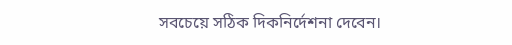সবচেয়ে সঠিক দিকনির্দেশনা দেবেন।